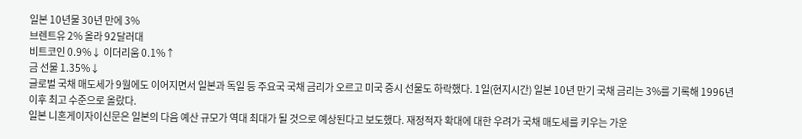일본 10년물 30년 만에 3%
브렌트유 2% 올라 92달러대
비트코인 0.9%↓ 이더리움 0.1%↑
금 선물 1.35%↓
글로벌 국채 매도세가 9월에도 이어지면서 일본과 독일 등 주요국 국채 금리가 오르고 미국 증시 선물도 하락했다. 1일(현지시간) 일본 10년 만기 국채 금리는 3%를 기록해 1996년 이후 최고 수준으로 올랐다.
일본 니혼게이자이신문은 일본의 다음 예산 규모가 역대 최대가 될 것으로 예상된다고 보도했다. 재정적자 확대에 대한 우려가 국채 매도세를 키우는 가운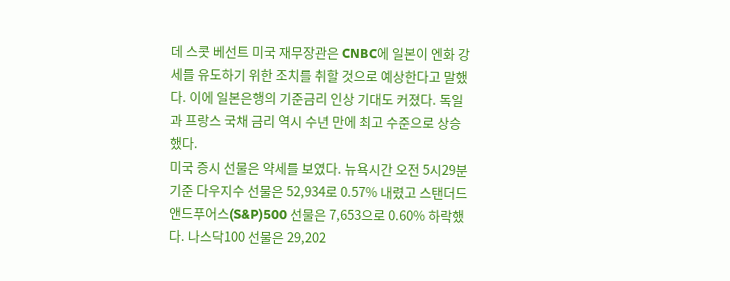데 스콧 베선트 미국 재무장관은 CNBC에 일본이 엔화 강세를 유도하기 위한 조치를 취할 것으로 예상한다고 말했다. 이에 일본은행의 기준금리 인상 기대도 커졌다. 독일과 프랑스 국채 금리 역시 수년 만에 최고 수준으로 상승했다.
미국 증시 선물은 약세를 보였다. 뉴욕시간 오전 5시29분 기준 다우지수 선물은 52,934로 0.57% 내렸고 스탠더드앤드푸어스(S&P)500 선물은 7,653으로 0.60% 하락했다. 나스닥100 선물은 29,202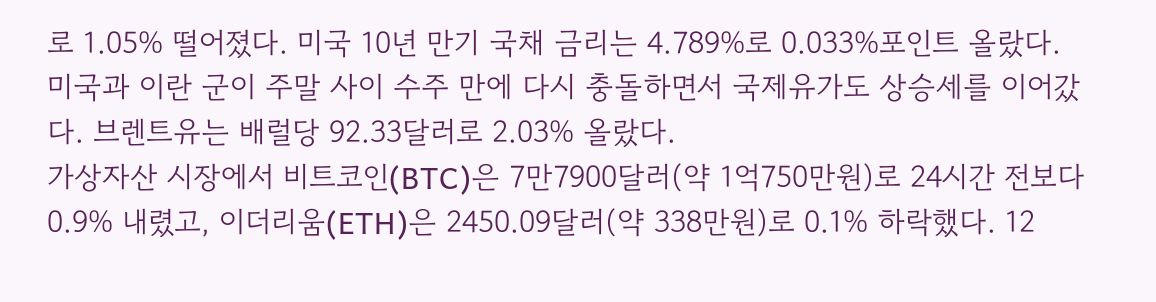로 1.05% 떨어졌다. 미국 10년 만기 국채 금리는 4.789%로 0.033%포인트 올랐다.
미국과 이란 군이 주말 사이 수주 만에 다시 충돌하면서 국제유가도 상승세를 이어갔다. 브렌트유는 배럴당 92.33달러로 2.03% 올랐다.
가상자산 시장에서 비트코인(BTC)은 7만7900달러(약 1억750만원)로 24시간 전보다 0.9% 내렸고, 이더리움(ETH)은 2450.09달러(약 338만원)로 0.1% 하락했다. 12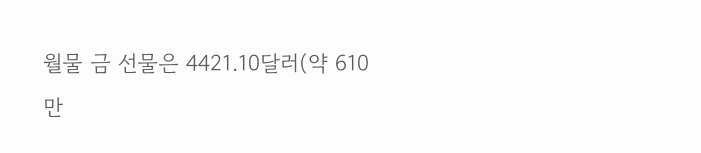월물 금 선물은 4421.10달러(약 610만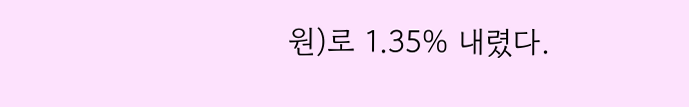원)로 1.35% 내렸다.